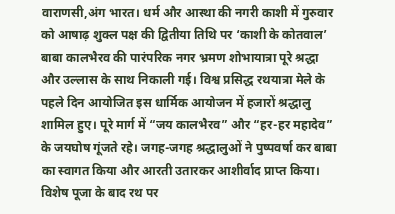वाराणसी,अंग भारत। धर्म और आस्था की नगरी काशी में गुरुवार को आषाढ़ शुक्ल पक्ष की द्वितीया तिथि पर ‘काशी के कोतवाल’ बाबा कालभैरव की पारंपरिक नगर भ्रमण शोभायात्रा पूरे श्रद्धा और उल्लास के साथ निकाली गई। विश्व प्रसिद्ध रथयात्रा मेले के पहले दिन आयोजित इस धार्मिक आयोजन में हजारों श्रद्धालु शामिल हुए। पूरे मार्ग में “जय कालभैरव” और “हर-हर महादेव” के जयघोष गूंजते रहे। जगह-जगह श्रद्धालुओं ने पुष्पवर्षा कर बाबा का स्वागत किया और आरती उतारकर आशीर्वाद प्राप्त किया।
विशेष पूजा के बाद रथ पर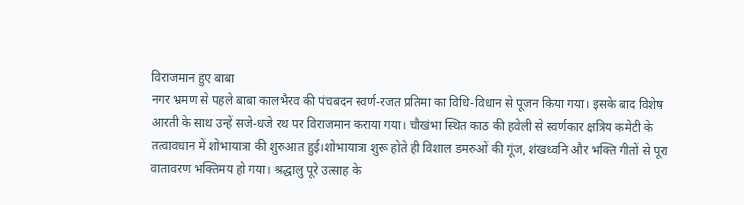विराजमान हुए बाबा
नगर भ्रमण से पहले बाबा कालभैरव की पंचबदन स्वर्ण-रजत प्रतिमा का विधि-विधान से पूजन किया गया। इसके बाद विशेष आरती के साथ उन्हें सजे-धजे रथ पर विराजमान कराया गया। चौखंभा स्थित काठ की हवेली से स्वर्णकार क्षत्रिय कमेटी के तत्वावधान में शोभायात्रा की शुरुआत हुई।शोभायात्रा शुरू होते ही विशाल डमरुओं की गूंज, शंखध्वनि और भक्ति गीतों से पूरा वातावरण भक्तिमय हो गया। श्रद्धालु पूरे उत्साह के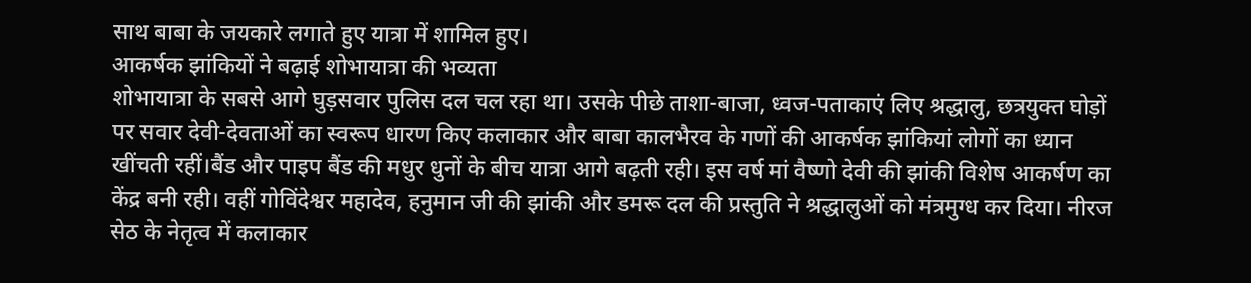साथ बाबा के जयकारे लगाते हुए यात्रा में शामिल हुए।
आकर्षक झांकियों ने बढ़ाई शोभायात्रा की भव्यता
शोभायात्रा के सबसे आगे घुड़सवार पुलिस दल चल रहा था। उसके पीछे ताशा-बाजा, ध्वज-पताकाएं लिए श्रद्धालु, छत्रयुक्त घोड़ों पर सवार देवी-देवताओं का स्वरूप धारण किए कलाकार और बाबा कालभैरव के गणों की आकर्षक झांकियां लोगों का ध्यान खींचती रहीं।बैंड और पाइप बैंड की मधुर धुनों के बीच यात्रा आगे बढ़ती रही। इस वर्ष मां वैष्णो देवी की झांकी विशेष आकर्षण का केंद्र बनी रही। वहीं गोविंदेश्वर महादेव, हनुमान जी की झांकी और डमरू दल की प्रस्तुति ने श्रद्धालुओं को मंत्रमुग्ध कर दिया। नीरज सेठ के नेतृत्व में कलाकार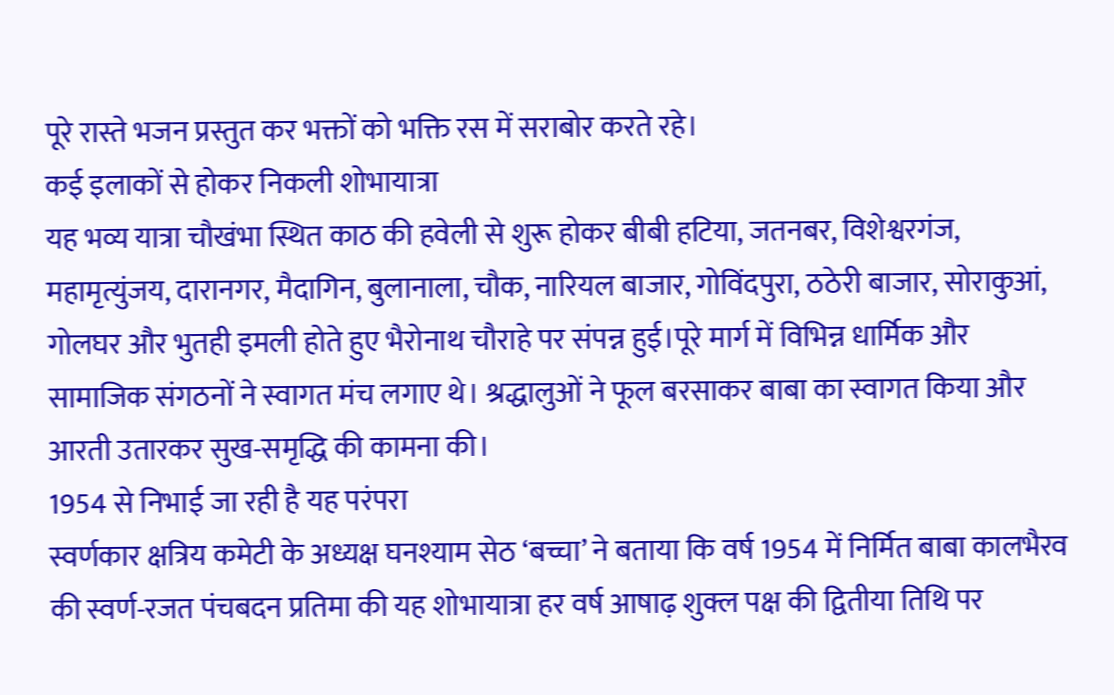पूरे रास्ते भजन प्रस्तुत कर भक्तों को भक्ति रस में सराबोर करते रहे।
कई इलाकों से होकर निकली शोभायात्रा
यह भव्य यात्रा चौखंभा स्थित काठ की हवेली से शुरू होकर बीबी हटिया, जतनबर, विशेश्वरगंज, महामृत्युंजय, दारानगर, मैदागिन, बुलानाला, चौक, नारियल बाजार, गोविंदपुरा, ठठेरी बाजार, सोराकुआं, गोलघर और भुतही इमली होते हुए भैरोनाथ चौराहे पर संपन्न हुई।पूरे मार्ग में विभिन्न धार्मिक और सामाजिक संगठनों ने स्वागत मंच लगाए थे। श्रद्धालुओं ने फूल बरसाकर बाबा का स्वागत किया और आरती उतारकर सुख-समृद्धि की कामना की।
1954 से निभाई जा रही है यह परंपरा
स्वर्णकार क्षत्रिय कमेटी के अध्यक्ष घनश्याम सेठ ‘बच्चा’ ने बताया कि वर्ष 1954 में निर्मित बाबा कालभैरव की स्वर्ण-रजत पंचबदन प्रतिमा की यह शोभायात्रा हर वर्ष आषाढ़ शुक्ल पक्ष की द्वितीया तिथि पर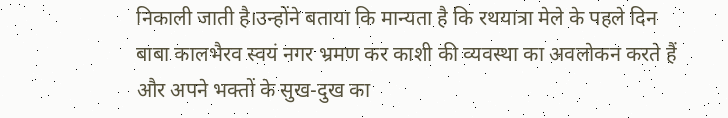निकाली जाती है।उन्होंने बताया कि मान्यता है कि रथयात्रा मेले के पहले दिन बाबा कालभैरव स्वयं नगर भ्रमण कर काशी की व्यवस्था का अवलोकन करते हैं और अपने भक्तों के सुख-दुख का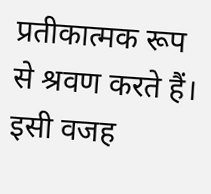प्रतीकात्मक रूप से श्रवण करते हैं। इसी वजह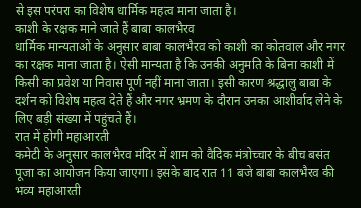से इस परंपरा का विशेष धार्मिक महत्व माना जाता है।
काशी के रक्षक माने जाते हैं बाबा कालभैरव
धार्मिक मान्यताओं के अनुसार बाबा कालभैरव को काशी का कोतवाल और नगर का रक्षक माना जाता है। ऐसी मान्यता है कि उनकी अनुमति के बिना काशी में किसी का प्रवेश या निवास पूर्ण नहीं माना जाता। इसी कारण श्रद्धालु बाबा के दर्शन को विशेष महत्व देते हैं और नगर भ्रमण के दौरान उनका आशीर्वाद लेने के लिए बड़ी संख्या में पहुंचते हैं।
रात में होगी महाआरती
कमेटी के अनुसार कालभैरव मंदिर में शाम को वैदिक मंत्रोच्चार के बीच बसंत पूजा का आयोजन किया जाएगा। इसके बाद रात 11 बजे बाबा कालभैरव की भव्य महाआरती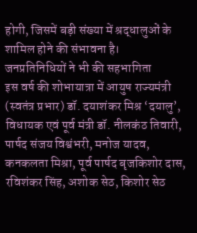होगी, जिसमें बड़ी संख्या में श्रद्धालुओं के शामिल होने की संभावना है।
जनप्रतिनिधियों ने भी की सहभागिता
इस वर्ष की शोभायात्रा में आयुष राज्यमंत्री (स्वतंत्र प्रभार) डॉ. दयाशंकर मिश्र ‘दयालु’, विधायक एवं पूर्व मंत्री डॉ. नीलकंठ तिवारी, पार्षद संजय विश्वंभरी, मनोज यादव, कनकलता मिश्रा, पूर्व पार्षद बृजकिशोर दास, रविशंकर सिंह, अशोक सेठ, किशोर सेठ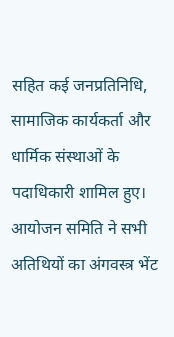सहित कई जनप्रतिनिधि, सामाजिक कार्यकर्ता और धार्मिक संस्थाओं के पदाधिकारी शामिल हुए। आयोजन समिति ने सभी अतिथियों का अंगवस्त्र भेंट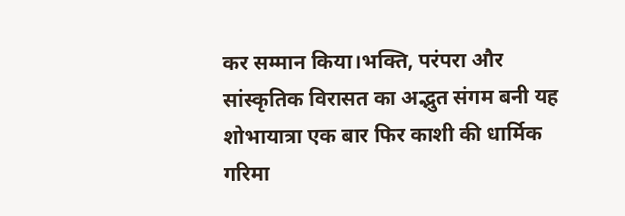कर सम्मान किया।भक्ति, परंपरा और सांस्कृतिक विरासत का अद्भुत संगम बनी यह शोभायात्रा एक बार फिर काशी की धार्मिक गरिमा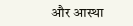और आस्था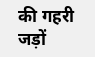की गहरी जड़ों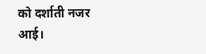को दर्शाती नजर आई।